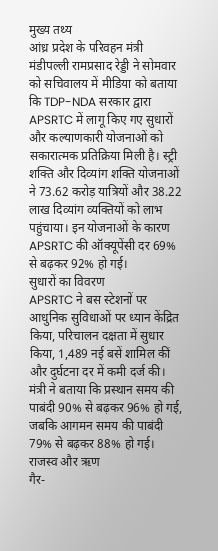मुख्य तथ्य
आंध्र प्रदेश के परिवहन मंत्री मंडीपल्ली रामप्रसाद रेड्डी ने सोमवार को सचिवालय में मीडिया को बताया कि TDP-NDA सरकार द्वारा APSRTC में लागू किए गए सुधारों और कल्याणकारी योजनाओं को सकारात्मक प्रतिक्रिया मिली है। स्ट्री शक्ति और दिव्यांग शक्ति योजनाओं ने 73.62 करोड़ यात्रियों और 38.22 लाख दिव्यांग व्यक्तियों को लाभ पहुंचाया। इन योजनाओं के कारण APSRTC की ऑक्यूपेंसी दर 69% से बढ़कर 92% हो गई।
सुधारों का विवरण
APSRTC ने बस स्टेशनों पर आधुनिक सुविधाओं पर ध्यान केंद्रित किया, परिचालन दक्षता में सुधार किया, 1,489 नई बसें शामिल कीं और दुर्घटना दर में कमी दर्ज की। मंत्री ने बताया कि प्रस्थान समय की पाबंदी 90% से बढ़कर 96% हो गई, जबकि आगमन समय की पाबंदी 79% से बढ़कर 88% हो गई।
राजस्व और ऋण
गैर-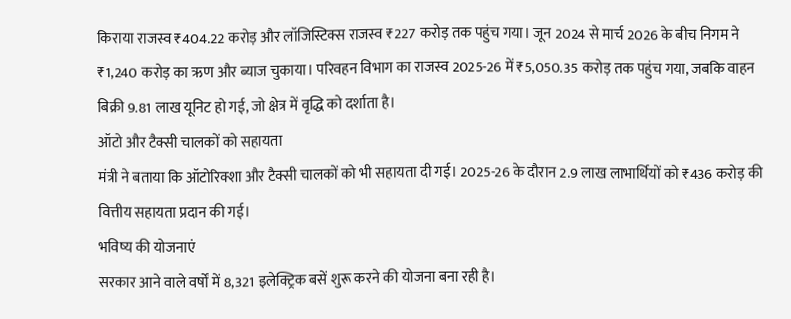किराया राजस्व ₹404.22 करोड़ और लॉजिस्टिक्स राजस्व ₹227 करोड़ तक पहुंच गया। जून 2024 से मार्च 2026 के बीच निगम ने ₹1,240 करोड़ का ऋण और ब्याज चुकाया। परिवहन विभाग का राजस्व 2025-26 में ₹5,050.35 करोड़ तक पहुंच गया, जबकि वाहन बिक्री 9.81 लाख यूनिट हो गई, जो क्षेत्र में वृद्धि को दर्शाता है।
ऑटो और टैक्सी चालकों को सहायता
मंत्री ने बताया कि ऑटोरिक्शा और टैक्सी चालकों को भी सहायता दी गई। 2025-26 के दौरान 2.9 लाख लाभार्थियों को ₹436 करोड़ की वित्तीय सहायता प्रदान की गई।
भविष्य की योजनाएं
सरकार आने वाले वर्षों में 8,321 इलेक्ट्रिक बसें शुरू करने की योजना बना रही है।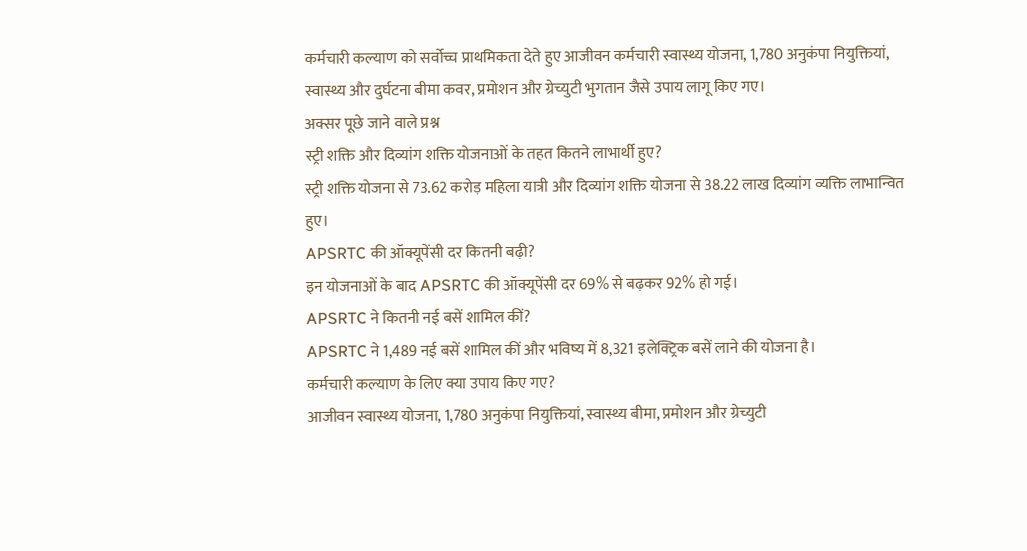कर्मचारी कल्याण को सर्वोच्च प्राथमिकता देते हुए आजीवन कर्मचारी स्वास्थ्य योजना, 1,780 अनुकंपा नियुक्तियां, स्वास्थ्य और दुर्घटना बीमा कवर, प्रमोशन और ग्रेच्युटी भुगतान जैसे उपाय लागू किए गए।
अक्सर पूछे जाने वाले प्रश्न
स्ट्री शक्ति और दिव्यांग शक्ति योजनाओं के तहत कितने लाभार्थी हुए?
स्ट्री शक्ति योजना से 73.62 करोड़ महिला यात्री और दिव्यांग शक्ति योजना से 38.22 लाख दिव्यांग व्यक्ति लाभान्वित हुए।
APSRTC की ऑक्यूपेंसी दर कितनी बढ़ी?
इन योजनाओं के बाद APSRTC की ऑक्यूपेंसी दर 69% से बढ़कर 92% हो गई।
APSRTC ने कितनी नई बसें शामिल कीं?
APSRTC ने 1,489 नई बसें शामिल कीं और भविष्य में 8,321 इलेक्ट्रिक बसें लाने की योजना है।
कर्मचारी कल्याण के लिए क्या उपाय किए गए?
आजीवन स्वास्थ्य योजना, 1,780 अनुकंपा नियुक्तियां, स्वास्थ्य बीमा, प्रमोशन और ग्रेच्युटी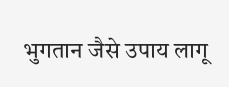भुगतान जैसे उपाय लागू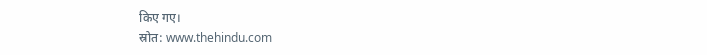किए गए।
स्रोत: www.thehindu.com